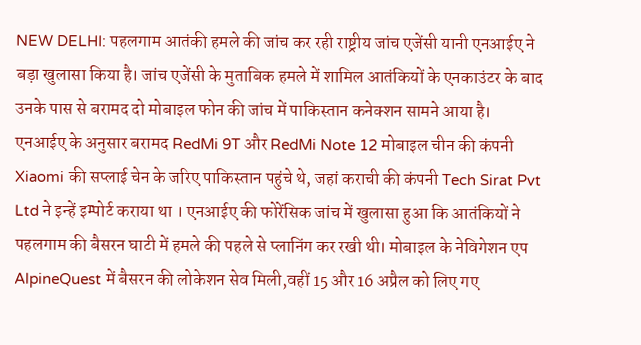NEW DELHI: पहलगाम आतंकी हमले की जांच कर रही राष्ट्रीय जांच एजेंसी यानी एनआईए ने बड़ा खुलासा किया है। जांच एजेंसी के मुताबिक हमले में शामिल आतंकियों के एनकाउंटर के बाद उनके पास से बरामद दो मोबाइल फोन की जांच में पाकिस्तान कनेक्शन सामने आया है। एनआईए के अनुसार बरामद RedMi 9T और RedMi Note 12 मोबाइल चीन की कंपनी Xiaomi की सप्लाई चेन के जरिए पाकिस्तान पहुंचे थे, जहां कराची की कंपनी Tech Sirat Pvt Ltd ने इन्हें इम्पोर्ट कराया था । एनआईए की फोरेंसिक जांच में खुलासा हुआ कि आतंकियों ने पहलगाम की बैसरन घाटी में हमले की पहले से प्लानिंग कर रखी थी। मोबाइल के नेविगेशन एप AlpineQuest में बैसरन की लोकेशन सेव मिली,वहीं 15 और 16 अप्रैल को लिए गए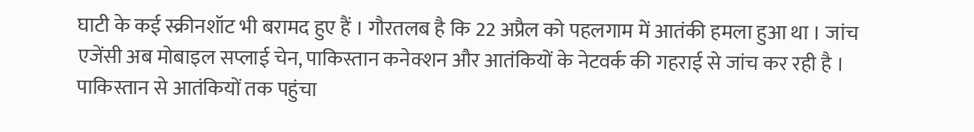घाटी के कई स्क्रीनशॉट भी बरामद हुए हैं । गौरतलब है कि 22 अप्रैल को पहलगाम में आतंकी हमला हुआ था । जांच एजेंसी अब मोबाइल सप्लाई चेन, पाकिस्तान कनेक्शन और आतंकियों के नेटवर्क की गहराई से जांच कर रही है ।
पाकिस्तान से आतंकियों तक पहुंचा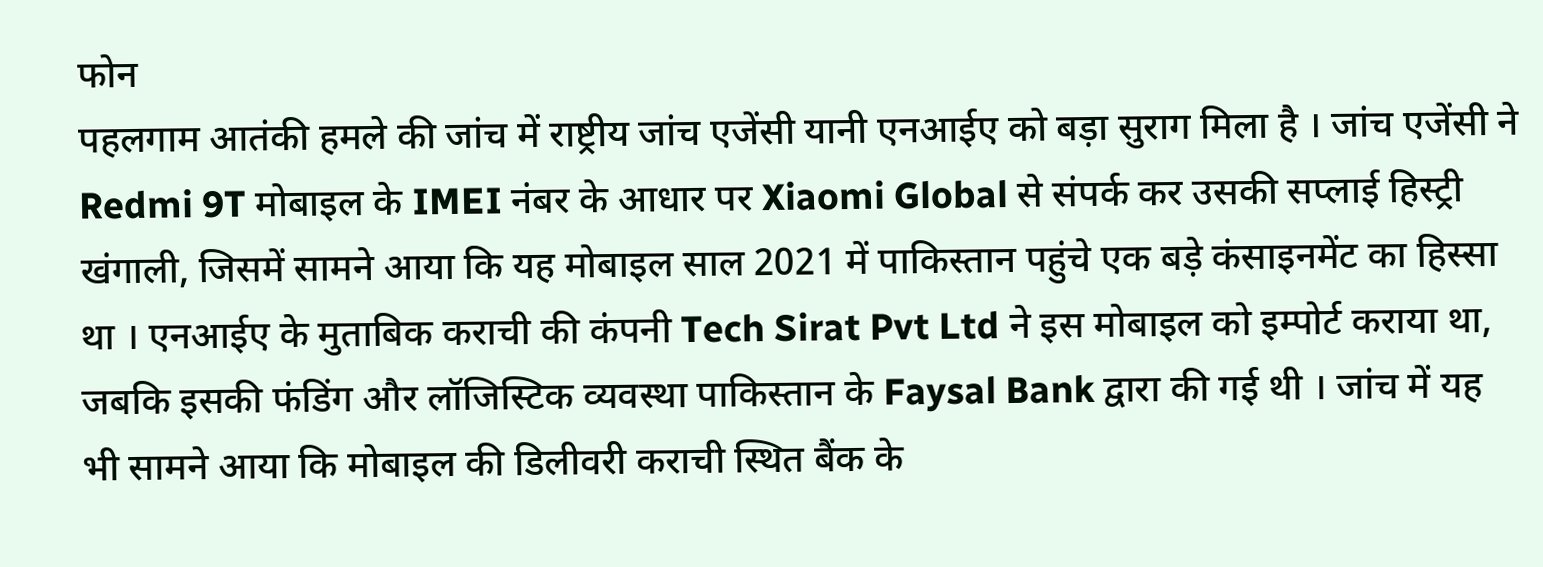फोन
पहलगाम आतंकी हमले की जांच में राष्ट्रीय जांच एजेंसी यानी एनआईए को बड़ा सुराग मिला है । जांच एजेंसी ने Redmi 9T मोबाइल के IMEI नंबर के आधार पर Xiaomi Global से संपर्क कर उसकी सप्लाई हिस्ट्री खंगाली, जिसमें सामने आया कि यह मोबाइल साल 2021 में पाकिस्तान पहुंचे एक बड़े कंसाइनमेंट का हिस्सा था । एनआईए के मुताबिक कराची की कंपनी Tech Sirat Pvt Ltd ने इस मोबाइल को इम्पोर्ट कराया था, जबकि इसकी फंडिंग और लॉजिस्टिक व्यवस्था पाकिस्तान के Faysal Bank द्वारा की गई थी । जांच में यह भी सामने आया कि मोबाइल की डिलीवरी कराची स्थित बैंक के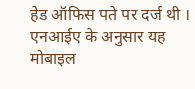हेड ऑफिस पते पर दर्ज थी । एनआईए के अनुसार यह मोबाइल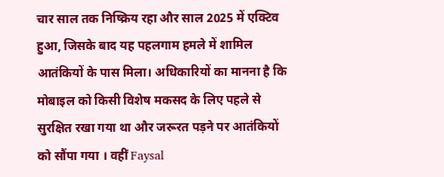चार साल तक निष्क्रिय रहा और साल 2025 में एक्टिव हुआ, जिसके बाद यह पहलगाम हमले में शामिल आतंकियों के पास मिला। अधिकारियों का मानना है कि मोबाइल को किसी विशेष मकसद के लिए पहले से सुरक्षित रखा गया था और जरूरत पड़ने पर आतंकियों को सौंपा गया । वहीं Faysal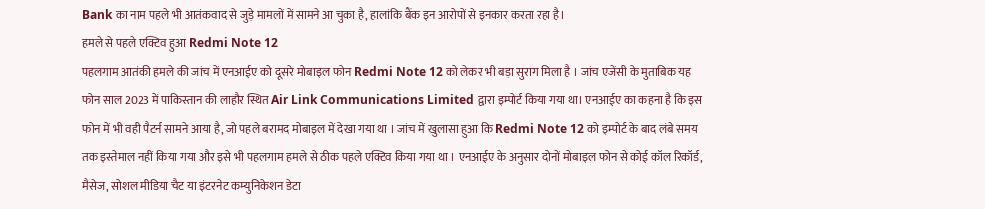Bank का नाम पहले भी आतंकवाद से जुड़े मामलों में सामने आ चुका है, हालांकि बैंक इन आरोपों से इनकार करता रहा है।
हमले से पहले एक्टिव हुआ Redmi Note 12
पहलगाम आतंकी हमले की जांच में एनआईए को दूसरे मोबाइल फोन Redmi Note 12 को लेकर भी बड़ा सुराग मिला है । जांच एजेंसी के मुताबिक यह फोन साल 2023 में पाकिस्तान की लाहौर स्थित Air Link Communications Limited द्वारा इम्पोर्ट किया गया था। एनआईए का कहना है कि इस फोन में भी वही पैटर्न सामने आया है, जो पहले बरामद मोबाइल में देखा गया था । जांच में खुलासा हुआ कि Redmi Note 12 को इम्पोर्ट के बाद लंबे समय तक इस्तेमाल नहीं किया गया और इसे भी पहलगाम हमले से ठीक पहले एक्टिव किया गया था । एनआईए के अनुसार दोनों मोबाइल फोन से कोई कॉल रिकॉर्ड, मैसेज, सोशल मीडिया चैट या इंटरनेट कम्युनिकेशन डेटा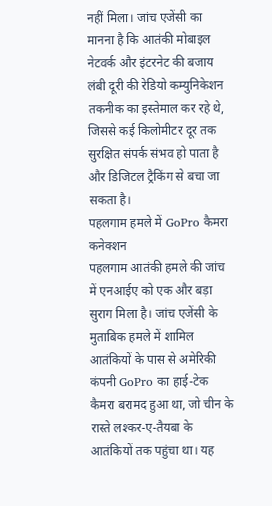नहीं मिला। जांच एजेंसी का मानना है कि आतंकी मोबाइल नेटवर्क और इंटरनेट की बजाय लंबी दूरी की रेडियो कम्युनिकेशन तकनीक का इस्तेमाल कर रहे थे, जिससे कई किलोमीटर दूर तक सुरक्षित संपर्क संभव हो पाता है और डिजिटल ट्रैकिंग से बचा जा सकता है।
पहलगाम हमले में GoPro कैमरा कनेक्शन
पहलगाम आतंकी हमले की जांच में एनआईए को एक और बड़ा सुराग मिला है। जांच एजेंसी के मुताबिक हमले में शामिल आतंकियों के पास से अमेरिकी कंपनी GoPro का हाई-टेक कैमरा बरामद हुआ था, जो चीन के रास्ते लश्कर-ए-तैयबा के आतंकियों तक पहुंचा था। यह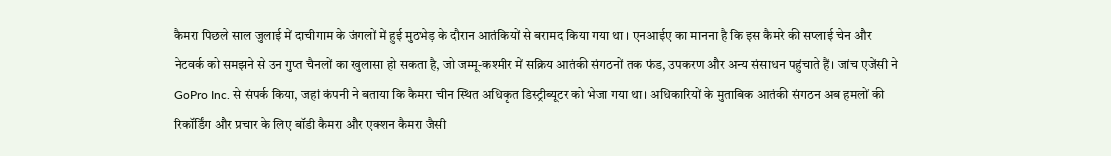कैमरा पिछले साल जुलाई में दाचीगाम के जंगलों में हुई मुठभेड़ के दौरान आतंकियों से बरामद किया गया था । एनआईए का मानना है कि इस कैमरे की सप्लाई चेन और नेटवर्क को समझने से उन गुप्त चैनलों का खुलासा हो सकता है, जो जम्मू-कश्मीर में सक्रिय आतंकी संगठनों तक फंड, उपकरण और अन्य संसाधन पहुंचाते हैं। जांच एजेंसी ने GoPro Inc. से संपर्क किया, जहां कंपनी ने बताया कि कैमरा चीन स्थित अधिकृत डिस्ट्रीब्यूटर को भेजा गया था। अधिकारियों के मुताबिक आतंकी संगठन अब हमलों की रिकॉर्डिंग और प्रचार के लिए बॉडी कैमरा और एक्शन कैमरा जैसी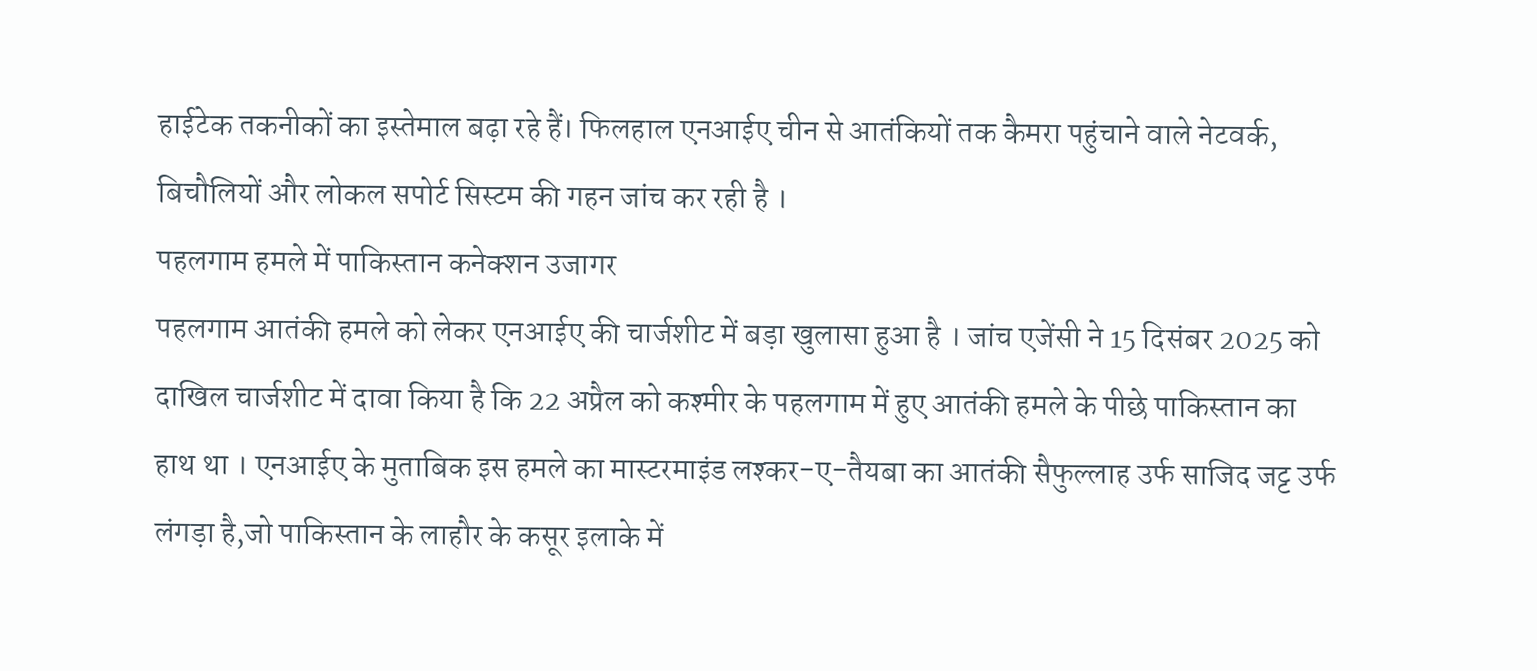हाईटेक तकनीकों का इस्तेमाल बढ़ा रहे हैं। फिलहाल एनआईए चीन से आतंकियों तक कैमरा पहुंचाने वाले नेटवर्क, बिचौलियों और लोकल सपोर्ट सिस्टम की गहन जांच कर रही है ।
पहलगाम हमले में पाकिस्तान कनेक्शन उजागर
पहलगाम आतंकी हमले को लेकर एनआईए की चार्जशीट में बड़ा खुलासा हुआ है । जांच एजेंसी ने 15 दिसंबर 2025 को दाखिल चार्जशीट में दावा किया है कि 22 अप्रैल को कश्मीर के पहलगाम में हुए आतंकी हमले के पीछे पाकिस्तान का हाथ था । एनआईए के मुताबिक इस हमले का मास्टरमाइंड लश्कर-ए-तैयबा का आतंकी सैफुल्लाह उर्फ साजिद जट्ट उर्फ लंगड़ा है,जो पाकिस्तान के लाहौर के कसूर इलाके में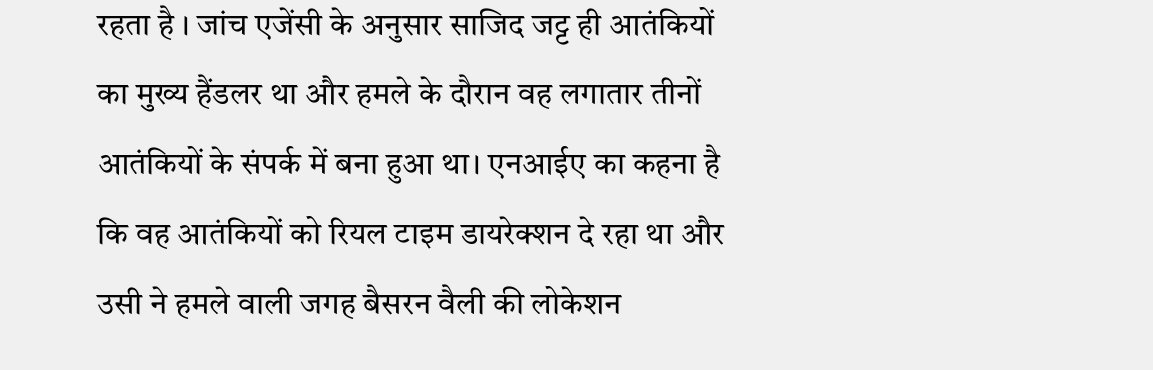रहता है । जांच एजेंसी के अनुसार साजिद जट्ट ही आतंकियों का मुख्य हैंडलर था और हमले के दौरान वह लगातार तीनों आतंकियों के संपर्क में बना हुआ था। एनआईए का कहना है कि वह आतंकियों को रियल टाइम डायरेक्शन दे रहा था और उसी ने हमले वाली जगह बैसरन वैली की लोकेशन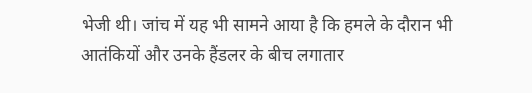भेजी थी। जांच में यह भी सामने आया है कि हमले के दौरान भी आतंकियों और उनके हैंडलर के बीच लगातार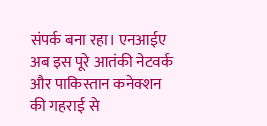संपर्क बना रहा। एनआईए अब इस पूरे आतंकी नेटवर्क और पाकिस्तान कनेक्शन की गहराई से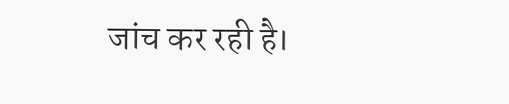जांच कर रही है।